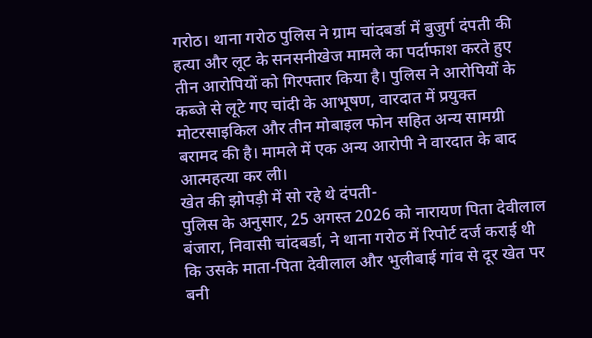गरोठ। थाना गरोठ पुलिस ने ग्राम चांदबर्डा में बुजुर्ग दंपती की हत्या और लूट के सनसनीखेज मामले का पर्दाफाश करते हुए तीन आरोपियों को गिरफ्तार किया है। पुलिस ने आरोपियों के कब्जे से लूटे गए चांदी के आभूषण, वारदात में प्रयुक्त मोटरसाइकिल और तीन मोबाइल फोन सहित अन्य सामग्री बरामद की है। मामले में एक अन्य आरोपी ने वारदात के बाद आत्महत्या कर ली।
खेत की झोपड़ी में सो रहे थे दंपती-
पुलिस के अनुसार, 25 अगस्त 2026 को नारायण पिता देवीलाल बंजारा, निवासी चांदबर्डा, ने थाना गरोठ में रिपोर्ट दर्ज कराई थी कि उसके माता-पिता देवीलाल और भुलीबाई गांव से दूर खेत पर बनी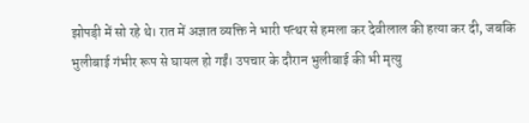झोपड़ी में सो रहे थे। रात में अज्ञात व्यक्ति ने भारी पत्थर से हमला कर देवीलाल की हत्या कर दी, जबकि भुलीबाई गंभीर रूप से घायल हो गईं। उपचार के दौरान भुलीबाई की भी मृत्यु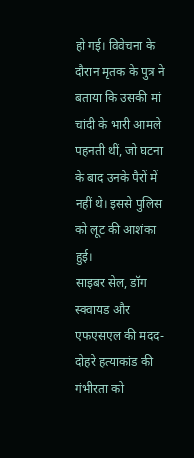हो गई। विवेचना के दौरान मृतक के पुत्र ने बताया कि उसकी मां चांदी के भारी आमले पहनती थीं, जो घटना के बाद उनके पैरों में नहीं थे। इससे पुलिस को लूट की आशंका हुई।
साइबर सेल, डॉग स्क्वायड और एफएसएल की मदद-
दोहरे हत्याकांड की गंभीरता को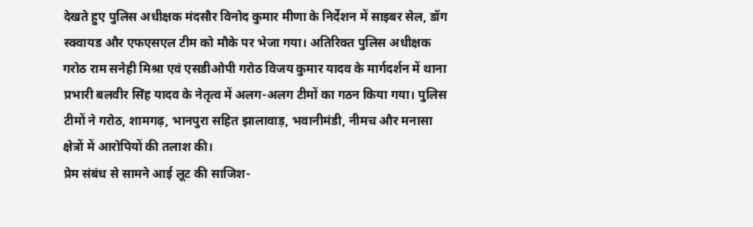देखते हुए पुलिस अधीक्षक मंदसौर विनोद कुमार मीणा के निर्देशन में साइबर सेल, डॉग स्क्वायड और एफएसएल टीम को मौके पर भेजा गया। अतिरिक्त पुलिस अधीक्षक गरोठ राम सनेही मिश्रा एवं एसडीओपी गरोठ विजय कुमार यादव के मार्गदर्शन में थाना प्रभारी बलवीर सिंह यादव के नेतृत्व में अलग-अलग टीमों का गठन किया गया। पुलिस टीमों ने गरोठ, शामगढ़, भानपुरा सहित झालावाड़, भवानीमंडी, नीमच और मनासा क्षेत्रों में आरोपियों की तलाश की।
प्रेम संबंध से सामने आई लूट की साजिश-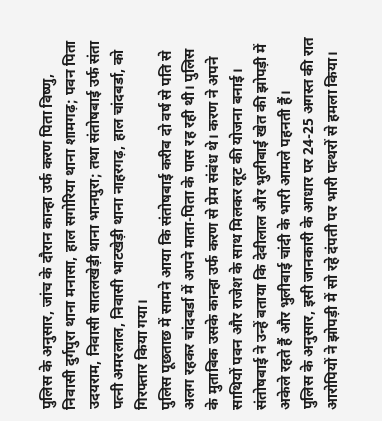पुलिस के अनुसार, जांच के दौरान कान्हा उर्फ करण पिता विष्णु, निवासी दुर्गपुरा थाना मनासा, हाल सगोरिया थाना शामगढ़; पवन पिता उदयराम, निवासी सातलखेड़ी थाना भानपुरा; तथा संतोषबाई उर्फ संता पत्नी अमरलाल, निवासी भाटखेड़ी थाना नाहरगढ़, हाल चांदबर्डा, को गिरफ्तार किया गया।
पुलिस पूछताछ में सामने आया कि संतोषबाई करीब दो वर्ष से पति से अलग रहकर चांदबर्डा में अपने माता-पिता के पास रह रही थी। पुलिस के मुताबिक उसके कान्हा उर्फ करण से प्रेम संबंध थे। करण ने अपने साथियों पवन और राजेश के साथ मिलकर लूट की योजना बनाई। संतोषबाई ने उन्हें बताया कि देवीलाल और भुलीबाई खेत की झोपड़ी में अकेले रहते हैं और भुलीबाई चांदी के भारी आमले पहनती हैं।
पुलिस के अनुसार, इसी जानकारी के आधार पर 24-25 अगस्त की रात आरोपियों ने झोपड़ी में सो रहे दंपती पर भारी पत्थरों से हमला किया।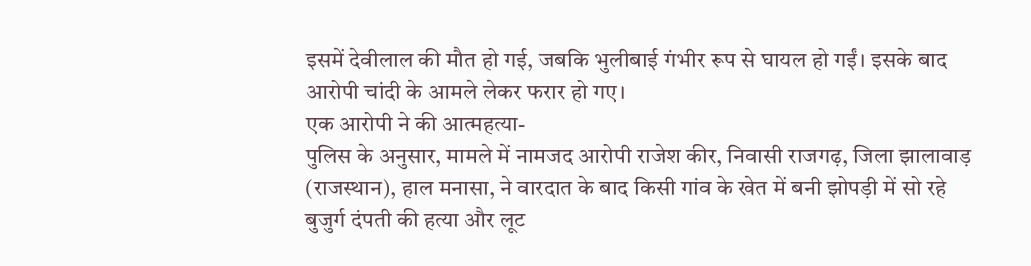इसमें देवीलाल की मौत हो गई, जबकि भुलीबाई गंभीर रूप से घायल हो गईं। इसके बाद आरोपी चांदी के आमले लेकर फरार हो गए।
एक आरोपी ने की आत्महत्या-
पुलिस के अनुसार, मामले में नामजद आरोपी राजेश कीर, निवासी राजगढ़, जिला झालावाड़ (राजस्थान), हाल मनासा, ने वारदात के बाद किसी गांव के खेत में बनी झोपड़ी में सो रहे बुजुर्ग दंपती की हत्या और लूट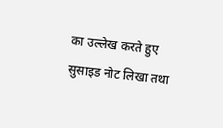का उल्लेख करते हुए सुसाइड नोट लिखा तथा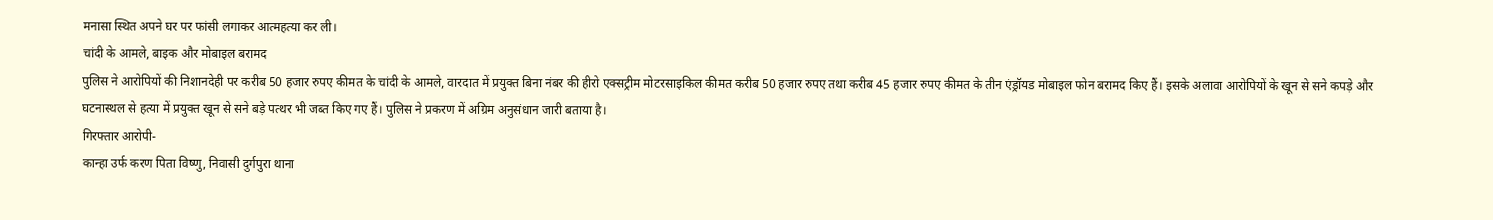मनासा स्थित अपने घर पर फांसी लगाकर आत्महत्या कर ली।
चांदी के आमले, बाइक और मोबाइल बरामद
पुलिस ने आरोपियों की निशानदेही पर करीब 50 हजार रुपए कीमत के चांदी के आमले, वारदात में प्रयुक्त बिना नंबर की हीरो एक्सट्रीम मोटरसाइकिल कीमत करीब 50 हजार रुपए तथा करीब 45 हजार रुपए कीमत के तीन एंड्रॉयड मोबाइल फोन बरामद किए हैं। इसके अलावा आरोपियों के खून से सने कपड़े और घटनास्थल से हत्या में प्रयुक्त खून से सने बड़े पत्थर भी जब्त किए गए हैं। पुलिस ने प्रकरण में अग्रिम अनुसंधान जारी बताया है।
गिरफ्तार आरोपी-
कान्हा उर्फ करण पिता विष्णु, निवासी दुर्गपुरा थाना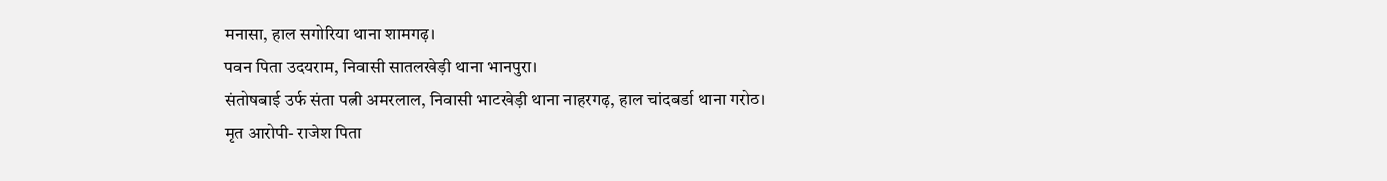मनासा, हाल सगोरिया थाना शामगढ़।
पवन पिता उदयराम, निवासी सातलखेड़ी थाना भानपुरा।
संतोषबाई उर्फ संता पत्नी अमरलाल, निवासी भाटखेड़ी थाना नाहरगढ़, हाल चांदबर्डा थाना गरोठ।
मृत आरोपी- राजेश पिता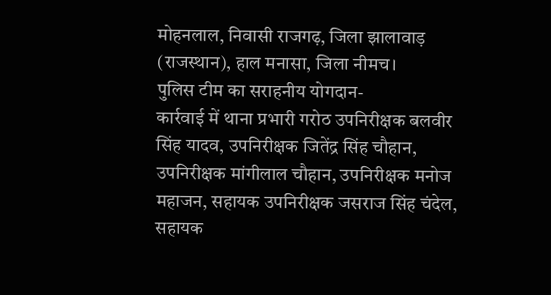मोहनलाल, निवासी राजगढ़, जिला झालावाड़ (राजस्थान), हाल मनासा, जिला नीमच।
पुलिस टीम का सराहनीय योगदान-
कार्रवाई में थाना प्रभारी गरोठ उपनिरीक्षक बलवीर सिंह यादव, उपनिरीक्षक जितेंद्र सिंह चौहान, उपनिरीक्षक मांगीलाल चौहान, उपनिरीक्षक मनोज महाजन, सहायक उपनिरीक्षक जसराज सिंह चंदेल, सहायक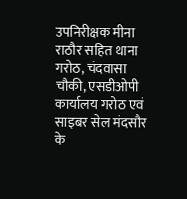उपनिरीक्षक मीना राठौर सहित थाना गरोठ, चंदवासा चौकी, एसडीओपी कार्यालय गरोठ एवं साइबर सेल मंदसौर के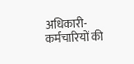अधिकारी-कर्मचारियों की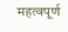महत्वपूर्ण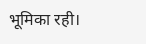भूमिका रही।